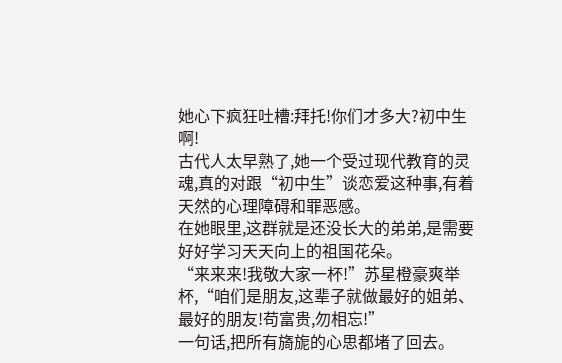她心下疯狂吐槽:拜托!你们才多大?初中生啊!
古代人太早熟了,她一个受过现代教育的灵魂,真的对跟“初中生”谈恋爱这种事,有着天然的心理障碍和罪恶感。
在她眼里,这群就是还没长大的弟弟,是需要好好学习天天向上的祖国花朵。
“来来来!我敬大家一杯!”苏星橙豪爽举杯,“咱们是朋友,这辈子就做最好的姐弟、最好的朋友!苟富贵,勿相忘!”
一句话,把所有旖旎的心思都堵了回去。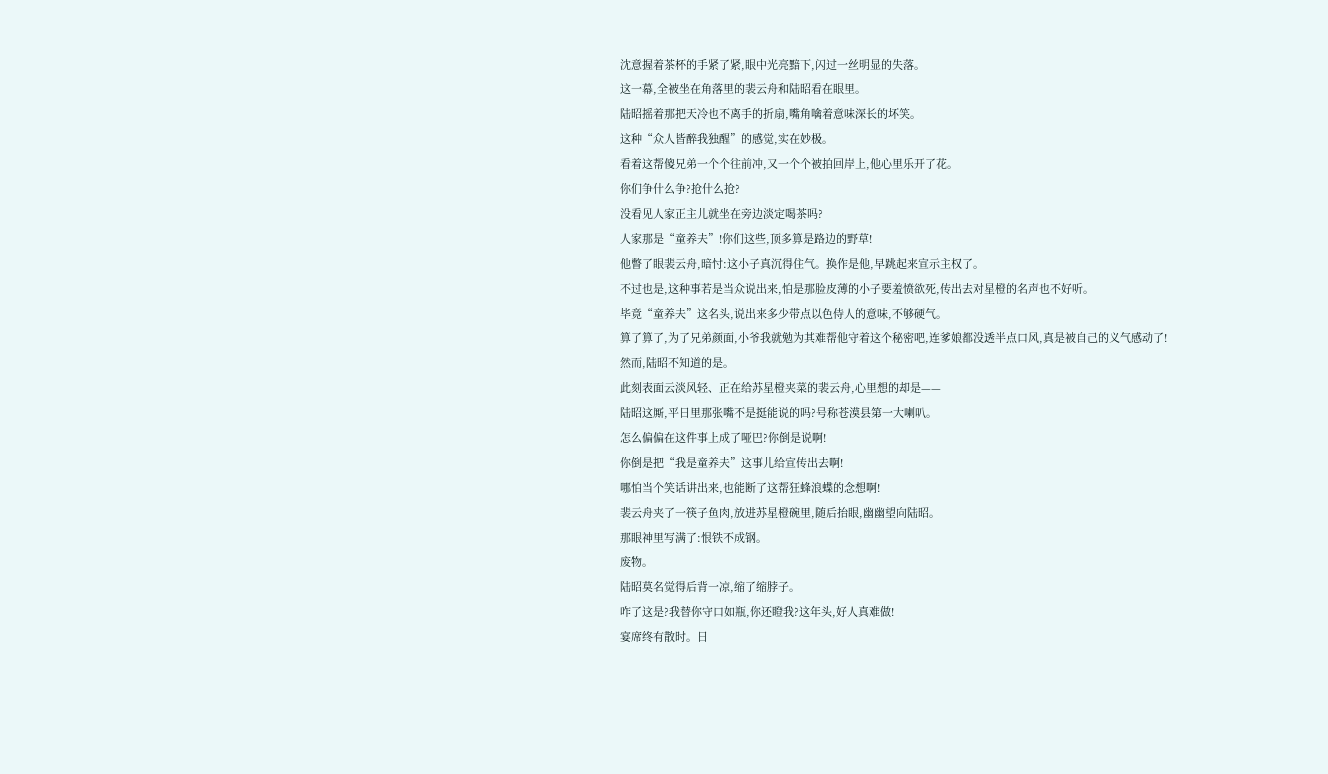沈意握着茶杯的手紧了紧,眼中光亮黯下,闪过一丝明显的失落。
这一幕,全被坐在角落里的裴云舟和陆昭看在眼里。
陆昭摇着那把天冷也不离手的折扇,嘴角噙着意味深长的坏笑。
这种“众人皆醉我独醒”的感觉,实在妙极。
看着这帮傻兄弟一个个往前冲,又一个个被拍回岸上,他心里乐开了花。
你们争什么争?抢什么抢?
没看见人家正主儿就坐在旁边淡定喝茶吗?
人家那是“童养夫”!你们这些,顶多算是路边的野草!
他瞥了眼裴云舟,暗忖:这小子真沉得住气。换作是他,早跳起来宣示主权了。
不过也是,这种事若是当众说出来,怕是那脸皮薄的小子要羞愤欲死,传出去对星橙的名声也不好听。
毕竟“童养夫”这名头,说出来多少带点以色侍人的意味,不够硬气。
算了算了,为了兄弟颜面,小爷我就勉为其难帮他守着这个秘密吧,连爹娘都没透半点口风,真是被自己的义气感动了!
然而,陆昭不知道的是。
此刻表面云淡风轻、正在给苏星橙夹菜的裴云舟,心里想的却是——
陆昭这厮,平日里那张嘴不是挺能说的吗?号称苍漠县第一大喇叭。
怎么偏偏在这件事上成了哑巴?你倒是说啊!
你倒是把“我是童养夫”这事儿给宣传出去啊!
哪怕当个笑话讲出来,也能断了这帮狂蜂浪蝶的念想啊!
裴云舟夹了一筷子鱼肉,放进苏星橙碗里,随后抬眼,幽幽望向陆昭。
那眼神里写满了:恨铁不成钢。
废物。
陆昭莫名觉得后背一凉,缩了缩脖子。
咋了这是?我替你守口如瓶,你还瞪我?这年头,好人真难做!
宴席终有散时。日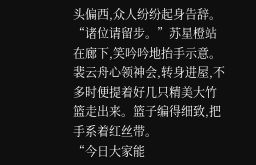头偏西,众人纷纷起身告辞。
“诸位请留步。”苏星橙站在廊下,笑吟吟地抬手示意。
裴云舟心领神会,转身进屋,不多时便提着好几只精美大竹篮走出来。篮子编得细致,把手系着红丝带。
“今日大家能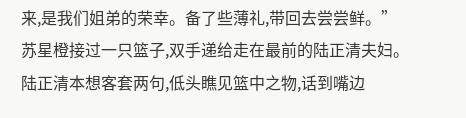来,是我们姐弟的荣幸。备了些薄礼,带回去尝尝鲜。”
苏星橙接过一只篮子,双手递给走在最前的陆正清夫妇。
陆正清本想客套两句,低头瞧见篮中之物,话到嘴边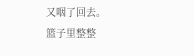又咽了回去。
篮子里整整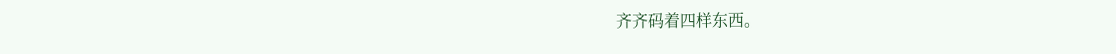齐齐码着四样东西。